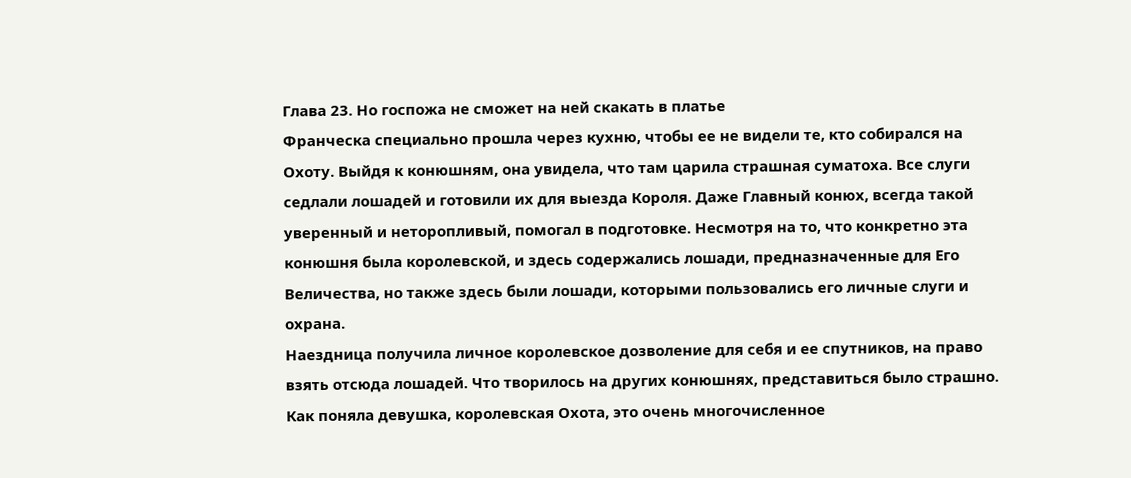Глава 23. Но госпожа не сможет на ней скакать в платье
Франческа специально прошла через кухню, чтобы ее не видели те, кто собирался на Охоту. Выйдя к конюшням, она увидела, что там царила страшная суматоха. Все слуги седлали лошадей и готовили их для выезда Короля. Даже Главный конюх, всегда такой уверенный и неторопливый, помогал в подготовке. Несмотря на то, что конкретно эта конюшня была королевской, и здесь содержались лошади, предназначенные для Его Величества, но также здесь были лошади, которыми пользовались его личные слуги и охрана.
Наездница получила личное королевское дозволение для себя и ее спутников, на право взять отсюда лошадей. Что творилось на других конюшнях, представиться было страшно.
Как поняла девушка, королевская Охота, это очень многочисленное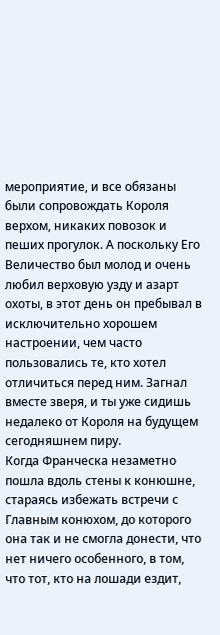мероприятие, и все обязаны были сопровождать Короля верхом, никаких повозок и пеших прогулок. А поскольку Его Величество был молод и очень любил верховую узду и азарт охоты, в этот день он пребывал в исключительно хорошем настроении, чем часто пользовались те, кто хотел отличиться перед ним. Загнал вместе зверя, и ты уже сидишь недалеко от Короля на будущем сегодняшнем пиру.
Когда Франческа незаметно пошла вдоль стены к конюшне, стараясь избежать встречи с Главным конюхом, до которого она так и не смогла донести, что нет ничего особенного, в том, что тот, кто на лошади ездит,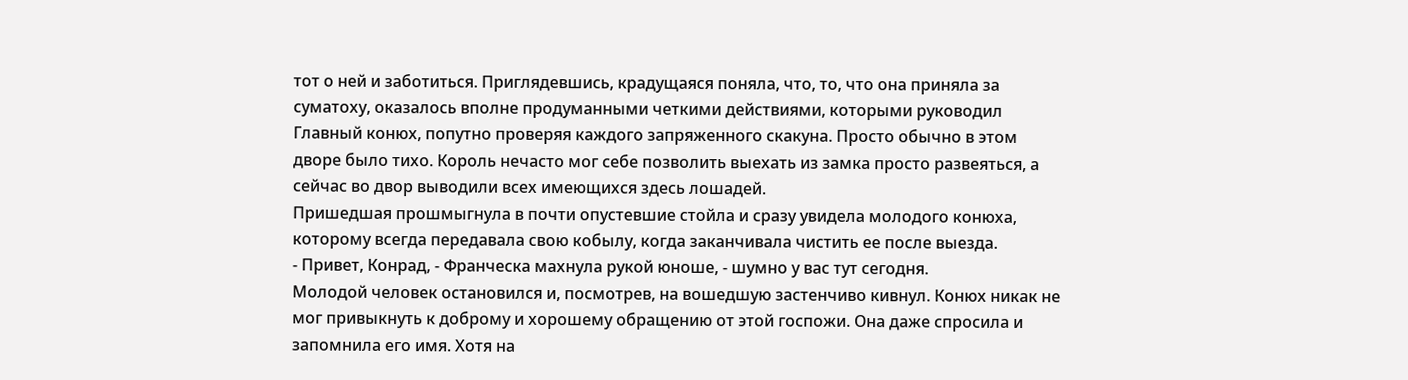тот о ней и заботиться. Приглядевшись, крадущаяся поняла, что, то, что она приняла за суматоху, оказалось вполне продуманными четкими действиями, которыми руководил Главный конюх, попутно проверяя каждого запряженного скакуна. Просто обычно в этом дворе было тихо. Король нечасто мог себе позволить выехать из замка просто развеяться, а сейчас во двор выводили всех имеющихся здесь лошадей.
Пришедшая прошмыгнула в почти опустевшие стойла и сразу увидела молодого конюха, которому всегда передавала свою кобылу, когда заканчивала чистить ее после выезда.
- Привет, Конрад, - Франческа махнула рукой юноше, - шумно у вас тут сегодня.
Молодой человек остановился и, посмотрев, на вошедшую застенчиво кивнул. Конюх никак не мог привыкнуть к доброму и хорошему обращению от этой госпожи. Она даже спросила и запомнила его имя. Хотя на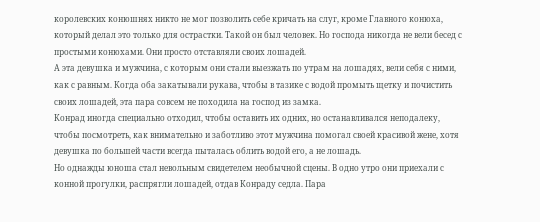королевских конюшнях никто не мог позволить себе кричать на слуг, кроме Главного конюха, который делал это только для острастки. Такой он был человек. Но господа никогда не вели бесед с простыми конюхами. Они просто отставляли своих лошадей.
А эта девушка и мужчина, с которым они стали выезжать по утрам на лошадях, вели себя с ними, как с равным. Когда оба закатывали рукава, чтобы в тазике с водой промыть щетку и почистить своих лошадей, эта пара совсем не походила на господ из замка.
Конрад иногда специально отходил, чтобы оставить их одних, но останавливался неподалеку, чтобы посмотреть, как внимательно и заботливо этот мужчина помогал своей красивой жене, хотя девушка по большей части всегда пыталась облить водой его, а не лошадь.
Но однажды юноша стал невольным свидетелем необычной сцены. В одно утро они приехали с конной прогулки, распрягли лошадей, отдав Конраду седла. Пара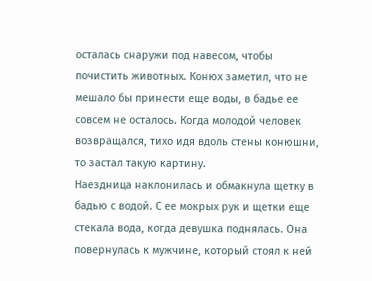осталась снаружи под навесом, чтобы почистить животных. Конюх заметил, что не мешало бы принести еще воды, в бадье ее совсем не осталось. Когда молодой человек возвращался, тихо идя вдоль стены конюшни, то застал такую картину.
Наездница наклонилась и обмакнула щетку в бадью с водой. С ее мокрых рук и щетки еще стекала вода, когда девушка поднялась. Она повернулась к мужчине, который стоял к ней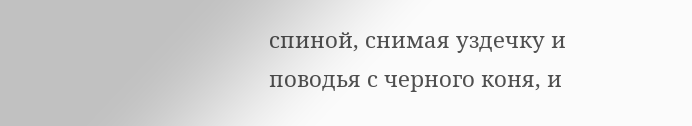спиной, снимая уздечку и поводья с черного коня, и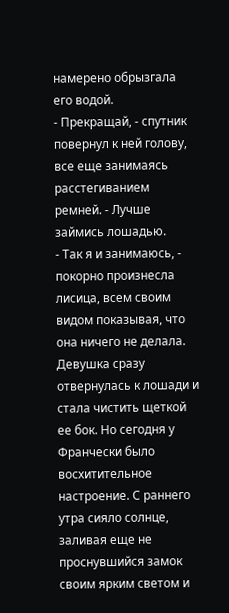намерено обрызгала его водой.
- Прекращай, - спутник повернул к ней голову, все еще занимаясь расстегиванием ремней. - Лучше займись лошадью.
- Так я и занимаюсь, - покорно произнесла лисица, всем своим видом показывая, что она ничего не делала.
Девушка сразу отвернулась к лошади и стала чистить щеткой ее бок. Но сегодня у Франчески было восхитительное настроение. С раннего утра сияло солнце, заливая еще не проснувшийся замок своим ярким светом и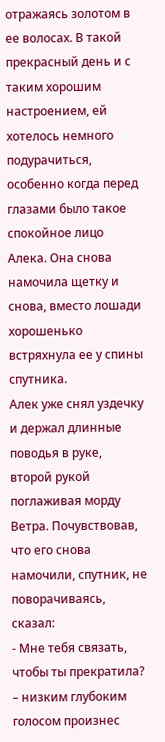отражаясь золотом в ее волосах. В такой прекрасный день и с таким хорошим настроением, ей хотелось немного подурачиться, особенно когда перед глазами было такое спокойное лицо Алека. Она снова намочила щетку и снова, вместо лошади хорошенько встряхнула ее у спины спутника.
Алек уже снял уздечку и держал длинные поводья в руке, второй рукой поглаживая морду Ветра. Почувствовав, что его снова намочили, спутник, не поворачиваясь, сказал:
- Мне тебя связать, чтобы ты прекратила? – низким глубоким голосом произнес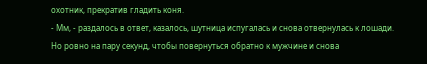охотник, прекратив гладить коня.
- Мм, - раздалось в ответ, казалось, шутница испугалась и снова отвернулась к лошади.
Но ровно на пару секунд, чтобы повернуться обратно к мужчине и снова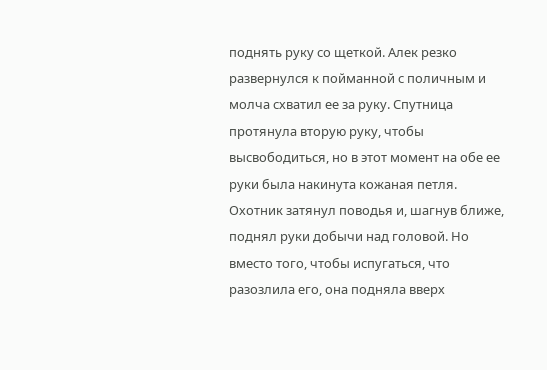поднять руку со щеткой. Алек резко развернулся к пойманной с поличным и молча схватил ее за руку. Спутница протянула вторую руку, чтобы высвободиться, но в этот момент на обе ее руки была накинута кожаная петля. Охотник затянул поводья и, шагнув ближе, поднял руки добычи над головой. Но вместо того, чтобы испугаться, что разозлила его, она подняла вверх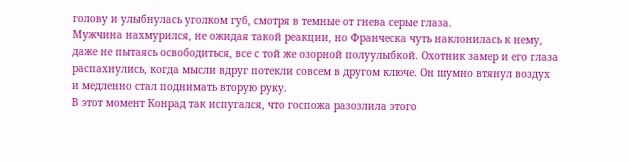голову и улыбнулась уголком губ, смотря в темные от гнева серые глаза.
Мужчина нахмурился, не ожидая такой реакции, но Франческа чуть наклонилась к нему, даже не пытаясь освободиться, все с той же озорной полуулыбкой. Охотник замер и его глаза распахнулись, когда мысли вдруг потекли совсем в другом ключе. Он шумно втянул воздух и медленно стал поднимать вторую руку.
В этот момент Конрад так испугался, что госпожа разозлила этого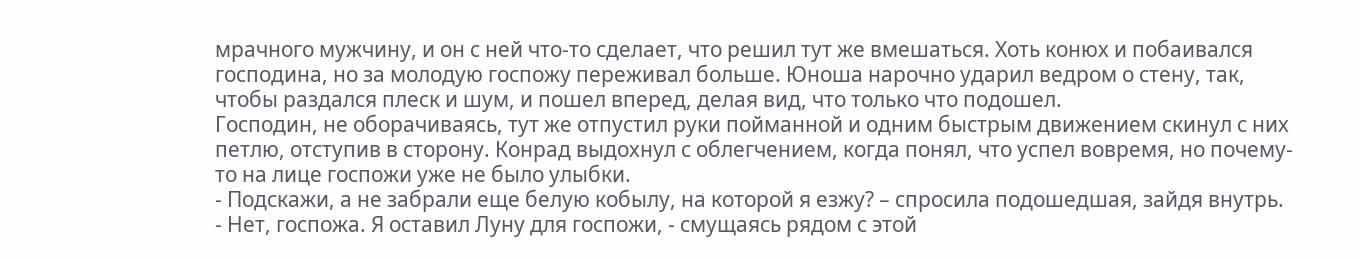мрачного мужчину, и он с ней что-то сделает, что решил тут же вмешаться. Хоть конюх и побаивался господина, но за молодую госпожу переживал больше. Юноша нарочно ударил ведром о стену, так, чтобы раздался плеск и шум, и пошел вперед, делая вид, что только что подошел.
Господин, не оборачиваясь, тут же отпустил руки пойманной и одним быстрым движением скинул с них петлю, отступив в сторону. Конрад выдохнул с облегчением, когда понял, что успел вовремя, но почему-то на лице госпожи уже не было улыбки.
- Подскажи, а не забрали еще белую кобылу, на которой я езжу? – спросила подошедшая, зайдя внутрь.
- Нет, госпожа. Я оставил Луну для госпожи, - смущаясь рядом с этой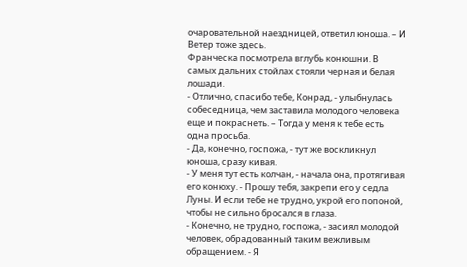очаровательной наездницей, ответил юноша. – И Ветер тоже здесь.
Франческа посмотрела вглубь конюшни. В самых дальних стойлах стояли черная и белая лошади.
- Отлично, спасибо тебе, Конрад, - улыбнулась собеседница, чем заставила молодого человека еще и покраснеть. – Тогда у меня к тебе есть одна просьба.
- Да, конечно, госпожа, - тут же воскликнул юноша, сразу кивая.
- У меня тут есть колчан, - начала она, протягивая его конюху. - Прошу тебя, закрепи его у седла Луны. И если тебе не трудно, укрой его попоной, чтобы не сильно бросался в глаза.
- Конечно, не трудно, госпожа, - засиял молодой человек, обрадованный таким вежливым обращением. - Я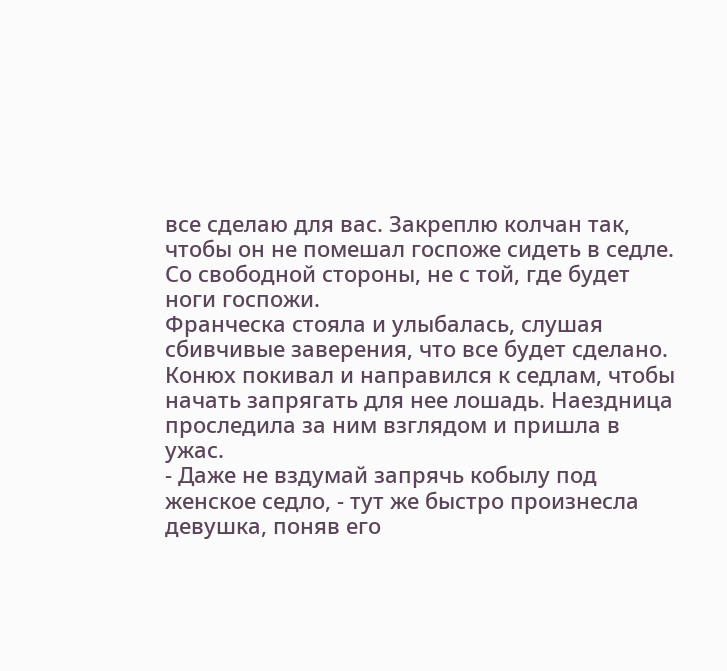все сделаю для вас. Закреплю колчан так, чтобы он не помешал госпоже сидеть в седле. Со свободной стороны, не с той, где будет ноги госпожи.
Франческа стояла и улыбалась, слушая сбивчивые заверения, что все будет сделано. Конюх покивал и направился к седлам, чтобы начать запрягать для нее лошадь. Наездница проследила за ним взглядом и пришла в ужас.
- Даже не вздумай запрячь кобылу под женское седло, - тут же быстро произнесла девушка, поняв его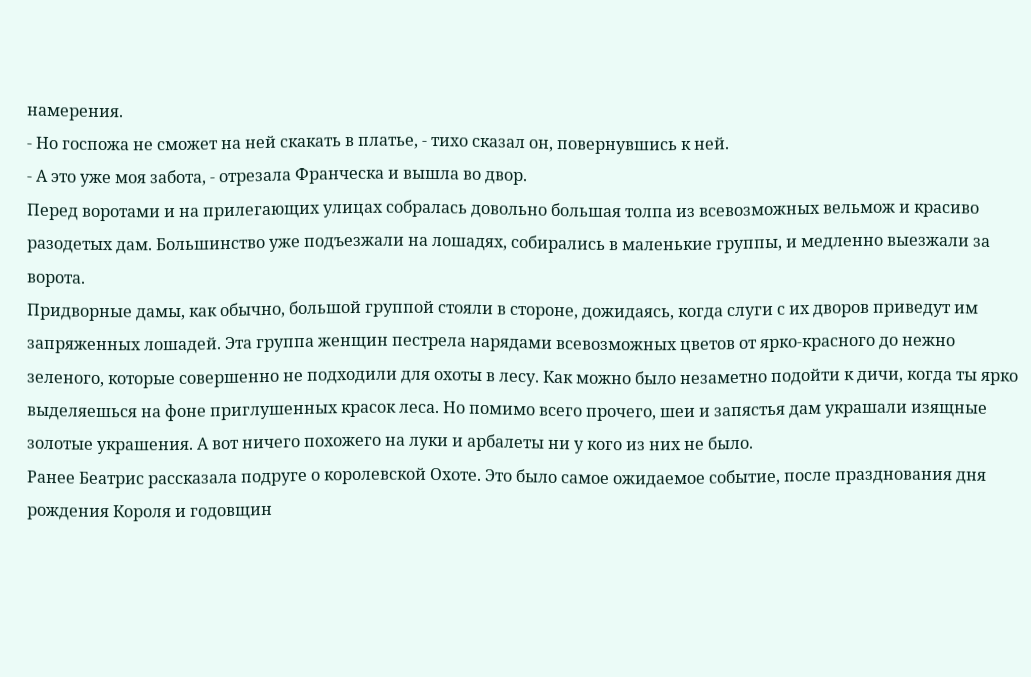намерения.
- Но госпожа не сможет на ней скакать в платье, - тихо сказал он, повернувшись к ней.
- А это уже моя забота, - отрезала Франческа и вышла во двор.
Перед воротами и на прилегающих улицах собралась довольно большая толпа из всевозможных вельмож и красиво разодетых дам. Большинство уже подъезжали на лошадях, собирались в маленькие группы, и медленно выезжали за ворота.
Придворные дамы, как обычно, большой группой стояли в стороне, дожидаясь, когда слуги с их дворов приведут им запряженных лошадей. Эта группа женщин пестрела нарядами всевозможных цветов от ярко-красного до нежно зеленого, которые совершенно не подходили для охоты в лесу. Как можно было незаметно подойти к дичи, когда ты ярко выделяешься на фоне приглушенных красок леса. Но помимо всего прочего, шеи и запястья дам украшали изящные золотые украшения. А вот ничего похожего на луки и арбалеты ни у кого из них не было.
Ранее Беатрис рассказала подруге о королевской Охоте. Это было самое ожидаемое событие, после празднования дня рождения Короля и годовщин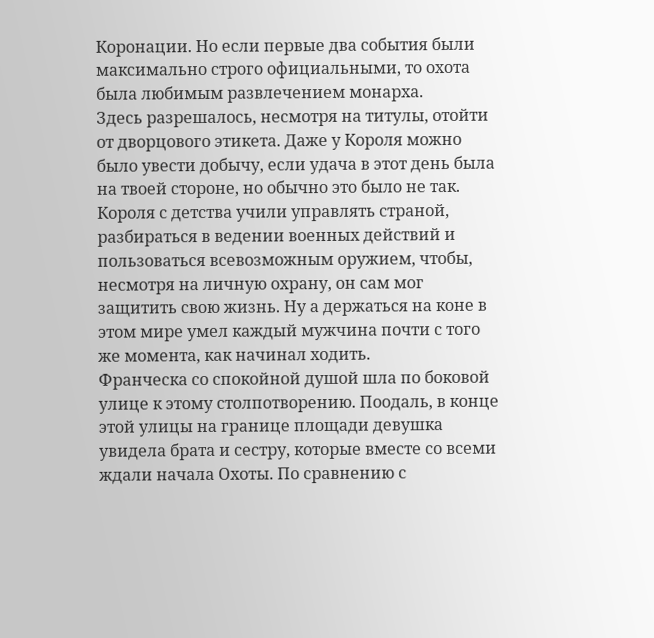Коронации. Но если первые два события были максимально строго официальными, то охота была любимым развлечением монарха.
Здесь разрешалось, несмотря на титулы, отойти от дворцового этикета. Даже у Короля можно было увести добычу, если удача в этот день была на твоей стороне, но обычно это было не так.
Короля с детства учили управлять страной, разбираться в ведении военных действий и пользоваться всевозможным оружием, чтобы, несмотря на личную охрану, он сам мог защитить свою жизнь. Ну а держаться на коне в этом мире умел каждый мужчина почти с того же момента, как начинал ходить.
Франческа со спокойной душой шла по боковой улице к этому столпотворению. Поодаль, в конце этой улицы на границе площади девушка увидела брата и сестру, которые вместе со всеми ждали начала Охоты. По сравнению с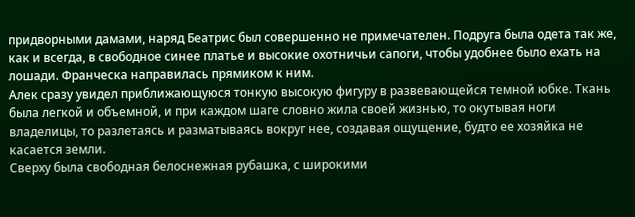придворными дамами, наряд Беатрис был совершенно не примечателен. Подруга была одета так же, как и всегда, в свободное синее платье и высокие охотничьи сапоги, чтобы удобнее было ехать на лошади. Франческа направилась прямиком к ним.
Алек сразу увидел приближающуюся тонкую высокую фигуру в развевающейся темной юбке. Ткань была легкой и объемной, и при каждом шаге словно жила своей жизнью, то окутывая ноги владелицы, то разлетаясь и разматываясь вокруг нее, создавая ощущение, будто ее хозяйка не касается земли.
Сверху была свободная белоснежная рубашка, с широкими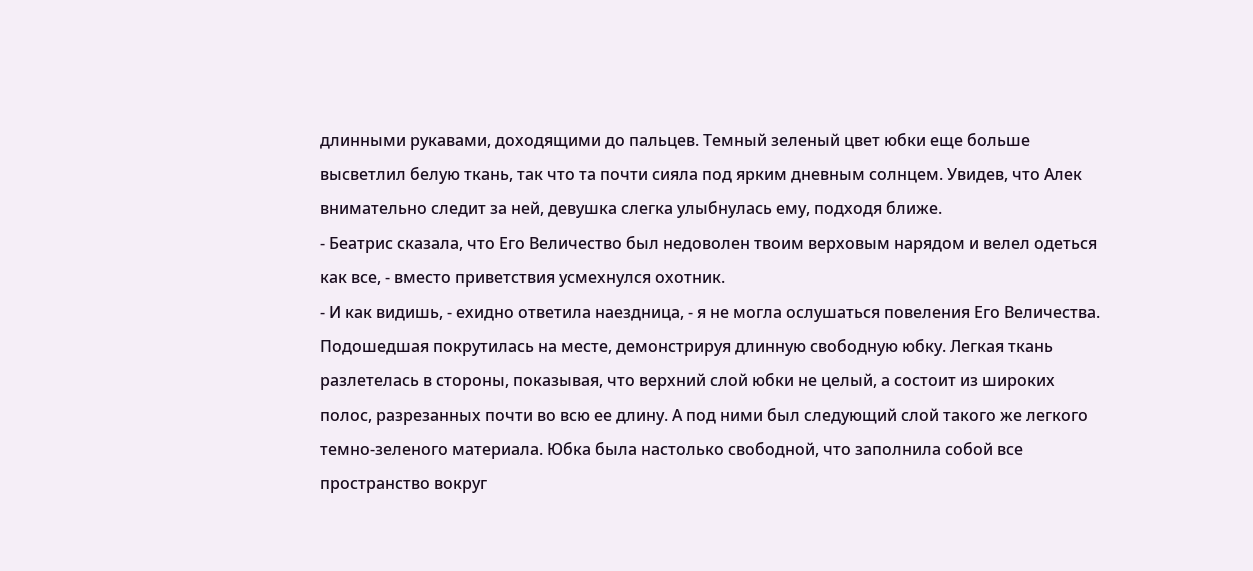длинными рукавами, доходящими до пальцев. Темный зеленый цвет юбки еще больше высветлил белую ткань, так что та почти сияла под ярким дневным солнцем. Увидев, что Алек внимательно следит за ней, девушка слегка улыбнулась ему, подходя ближе.
- Беатрис сказала, что Его Величество был недоволен твоим верховым нарядом и велел одеться как все, - вместо приветствия усмехнулся охотник.
- И как видишь, - ехидно ответила наездница, - я не могла ослушаться повеления Его Величества.
Подошедшая покрутилась на месте, демонстрируя длинную свободную юбку. Легкая ткань разлетелась в стороны, показывая, что верхний слой юбки не целый, а состоит из широких полос, разрезанных почти во всю ее длину. А под ними был следующий слой такого же легкого темно-зеленого материала. Юбка была настолько свободной, что заполнила собой все пространство вокруг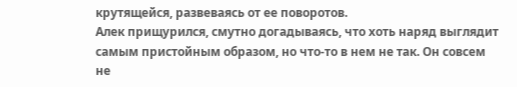крутящейся, развеваясь от ее поворотов.
Алек прищурился, смутно догадываясь, что хоть наряд выглядит самым пристойным образом, но что-то в нем не так. Он совсем не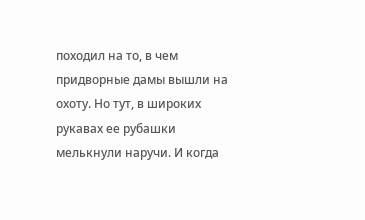походил на то, в чем придворные дамы вышли на охоту. Но тут, в широких рукавах ее рубашки мелькнули наручи. И когда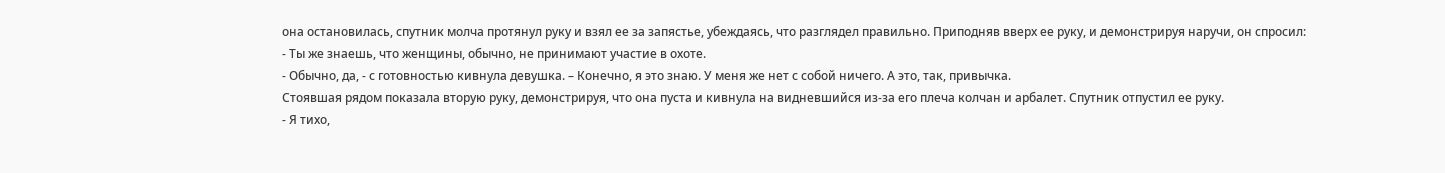она остановилась, спутник молча протянул руку и взял ее за запястье, убеждаясь, что разглядел правильно. Приподняв вверх ее руку, и демонстрируя наручи, он спросил:
- Ты же знаешь, что женщины, обычно, не принимают участие в охоте.
- Обычно, да, - с готовностью кивнула девушка. – Конечно, я это знаю. У меня же нет с собой ничего. А это, так, привычка.
Стоявшая рядом показала вторую руку, демонстрируя, что она пуста и кивнула на видневшийся из-за его плеча колчан и арбалет. Спутник отпустил ее руку.
- Я тихо,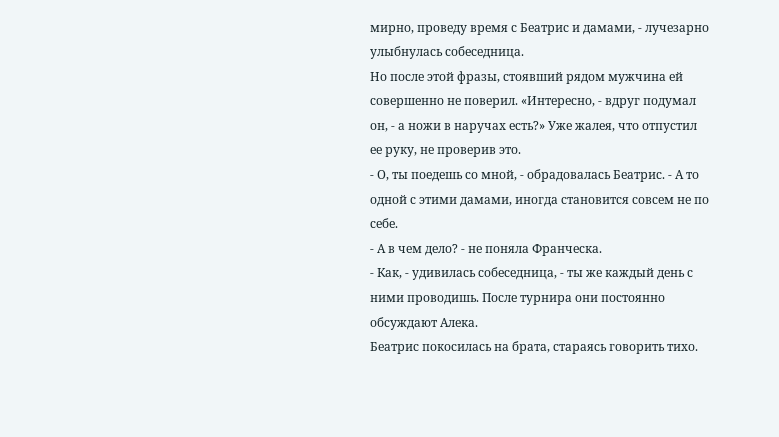мирно, проведу время с Беатрис и дамами, - лучезарно улыбнулась собеседница.
Но после этой фразы, стоявший рядом мужчина ей совершенно не поверил. «Интересно, - вдруг подумал он, - а ножи в наручах есть?» Уже жалея, что отпустил ее руку, не проверив это.
- О, ты поедешь со мной, - обрадовалась Беатрис. - А то одной с этими дамами, иногда становится совсем не по себе.
- А в чем дело? - не поняла Франческа.
- Как, - удивилась собеседница, - ты же каждый день с ними проводишь. После турнира они постоянно обсуждают Алека.
Беатрис покосилась на брата, стараясь говорить тихо.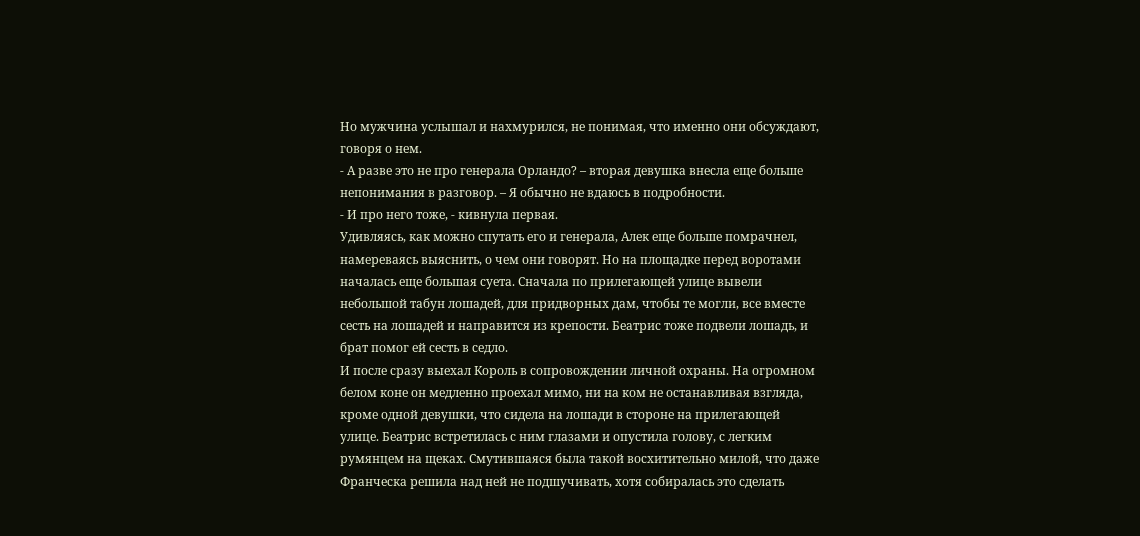Но мужчина услышал и нахмурился, не понимая, что именно они обсуждают, говоря о нем.
- А разве это не про генерала Орландо? – вторая девушка внесла еще больше непонимания в разговор. – Я обычно не вдаюсь в подробности.
- И про него тоже, - кивнула первая.
Удивляясь, как можно спутать его и генерала, Алек еще больше помрачнел, намереваясь выяснить, о чем они говорят. Но на площадке перед воротами началась еще большая суета. Сначала по прилегающей улице вывели небольшой табун лошадей, для придворных дам, чтобы те могли, все вместе сесть на лошадей и направится из крепости. Беатрис тоже подвели лошадь, и брат помог ей сесть в седло.
И после сразу выехал Король в сопровождении личной охраны. На огромном белом коне он медленно проехал мимо, ни на ком не останавливая взгляда, кроме одной девушки, что сидела на лошади в стороне на прилегающей улице. Беатрис встретилась с ним глазами и опустила голову, с легким румянцем на щеках. Смутившаяся была такой восхитительно милой, что даже Франческа решила над ней не подшучивать, хотя собиралась это сделать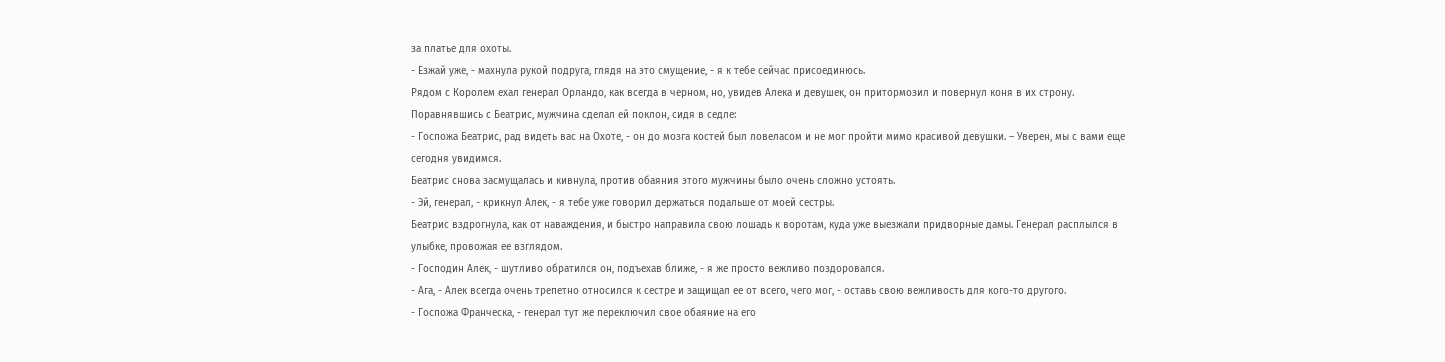за платье для охоты.
- Езжай уже, - махнула рукой подруга, глядя на это смущение, - я к тебе сейчас присоединюсь.
Рядом с Королем ехал генерал Орландо, как всегда в черном, но, увидев Алека и девушек, он притормозил и повернул коня в их строну. Поравнявшись с Беатрис, мужчина сделал ей поклон, сидя в седле:
- Госпожа Беатрис, рад видеть вас на Охоте, - он до мозга костей был ловеласом и не мог пройти мимо красивой девушки. – Уверен, мы с вами еще сегодня увидимся.
Беатрис снова засмущалась и кивнула, против обаяния этого мужчины было очень сложно устоять.
- Эй, генерал, - крикнул Алек, - я тебе уже говорил держаться подальше от моей сестры.
Беатрис вздрогнула, как от наваждения, и быстро направила свою лошадь к воротам, куда уже выезжали придворные дамы. Генерал расплылся в улыбке, провожая ее взглядом.
- Господин Алек, - шутливо обратился он, подъехав ближе, - я же просто вежливо поздоровался.
- Ага, - Алек всегда очень трепетно относился к сестре и защищал ее от всего, чего мог, - оставь свою вежливость для кого-то другого.
- Госпожа Франческа, - генерал тут же переключил свое обаяние на его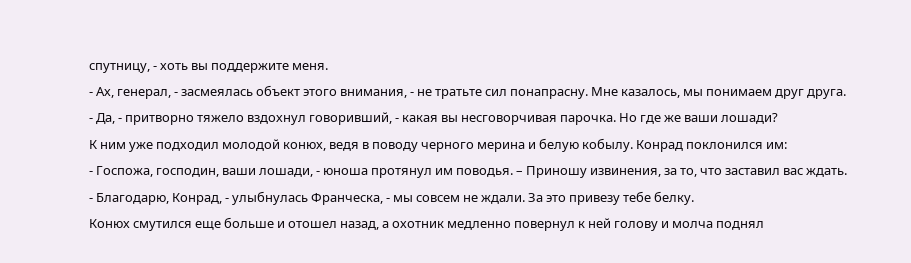спутницу, - хоть вы поддержите меня.
- Ах, генерал, - засмеялась объект этого внимания, - не тратьте сил понапрасну. Мне казалось, мы понимаем друг друга.
- Да, - притворно тяжело вздохнул говоривший, - какая вы несговорчивая парочка. Но где же ваши лошади?
К ним уже подходил молодой конюх, ведя в поводу черного мерина и белую кобылу. Конрад поклонился им:
- Госпожа, господин, ваши лошади, - юноша протянул им поводья. – Приношу извинения, за то, что заставил вас ждать.
- Благодарю, Конрад, - улыбнулась Франческа, - мы совсем не ждали. За это привезу тебе белку.
Конюх смутился еще больше и отошел назад, а охотник медленно повернул к ней голову и молча поднял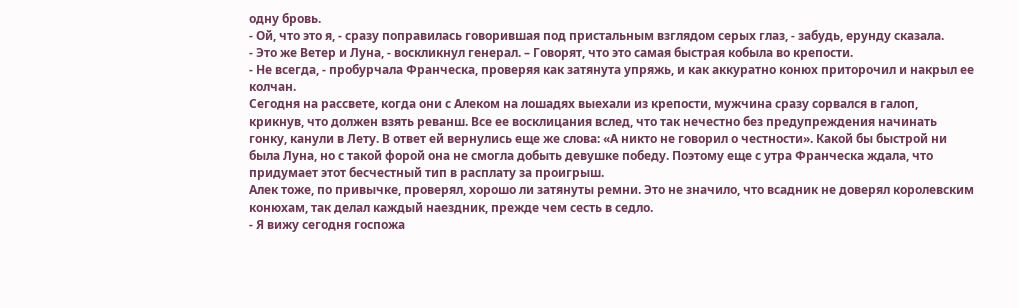одну бровь.
- Ой, что это я, - сразу поправилась говорившая под пристальным взглядом серых глаз, - забудь, ерунду сказала.
- Это же Ветер и Луна, - воскликнул генерал. – Говорят, что это самая быстрая кобыла во крепости.
- Не всегда, - пробурчала Франческа, проверяя как затянута упряжь, и как аккуратно конюх приторочил и накрыл ее колчан.
Сегодня на рассвете, когда они с Алеком на лошадях выехали из крепости, мужчина сразу сорвался в галоп, крикнув, что должен взять реванш. Все ее восклицания вслед, что так нечестно без предупреждения начинать гонку, канули в Лету. В ответ ей вернулись еще же слова: «А никто не говорил о честности». Какой бы быстрой ни была Луна, но с такой форой она не смогла добыть девушке победу. Поэтому еще с утра Франческа ждала, что придумает этот бесчестный тип в расплату за проигрыш.
Алек тоже, по привычке, проверял, хорошо ли затянуты ремни. Это не значило, что всадник не доверял королевским конюхам, так делал каждый наездник, прежде чем сесть в седло.
- Я вижу сегодня госпожа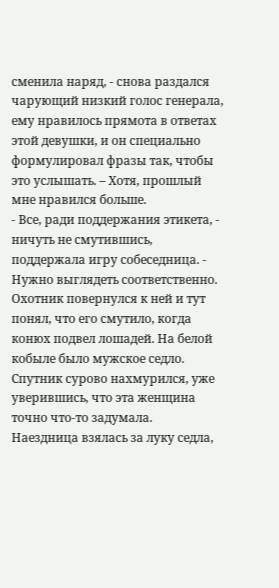сменила наряд, - снова раздался чарующий низкий голос генерала, ему нравилось прямота в ответах этой девушки, и он специально формулировал фразы так, чтобы это услышать. – Хотя, прошлый мне нравился больше.
- Все, ради поддержания этикета, - ничуть не смутившись, поддержала игру собеседница. - Нужно выглядеть соответственно.
Охотник повернулся к ней и тут понял, что его смутило, когда конюх подвел лошадей. На белой кобыле было мужское седло. Спутник сурово нахмурился, уже уверившись, что эта женщина точно что-то задумала.
Наездница взялась за луку седла,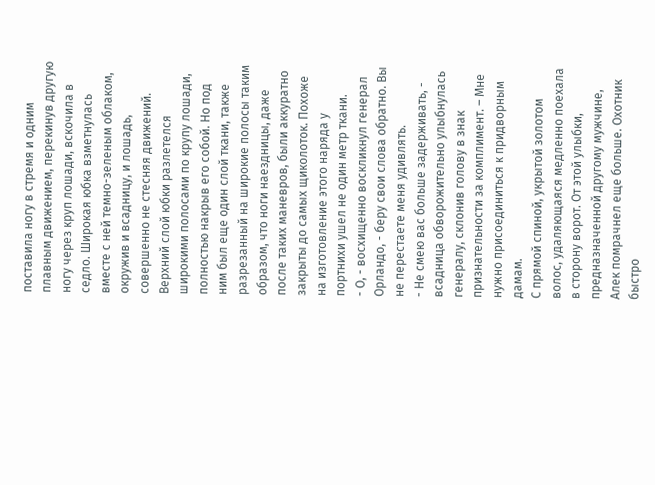поставила ногу в стремя и одним плавным движением, перекинув другую ногу через круп лошади, вскочила в седло. Широкая юбка взметнулась вместе с ней темно-зеленым облаком, окружив и всадницу, и лошадь, совершенно не стесняя движений. Верхний слой юбки разлетелся широкими полосами по крупу лошади, полностью накрыв его собой. Но под ним был еще один слой ткани, также разрезанный на широкие полосы таким образом, что ноги наездницы, даже после таких маневров, были аккуратно закрыты до самых щиколоток. Похоже на изготовление этого наряда у портнихи ушел не один метр ткани.
- О, - восхищенно воскликнул генерал Орландо, - беру свои слова обратно. Вы не перестаете меня удивлять.
- Не смею вас больше задерживать, - всадница обворожительно улыбнулась генералу, склонив голову в знак признательности за комплимент. – Мне нужно присоединиться к придворным дамам.
С прямой спиной, укрытой золотом волос, удаляющаяся медленно поехала в сторону ворот. От этой улыбки, предназначенной другому мужчине, Алек помрачнел еще больше. Охотник быстро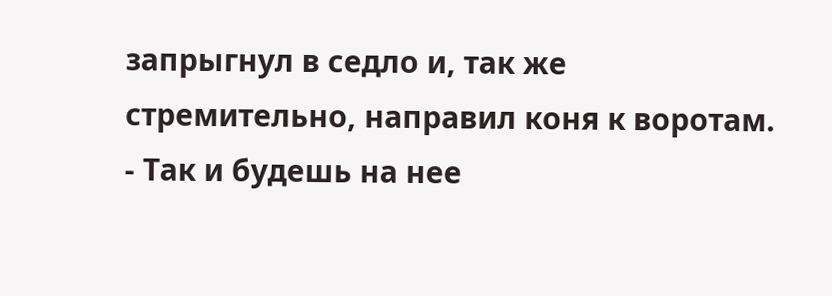запрыгнул в седло и, так же стремительно, направил коня к воротам.
- Так и будешь на нее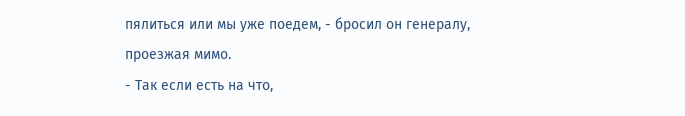пялиться или мы уже поедем, - бросил он генералу, проезжая мимо.
- Так если есть на что,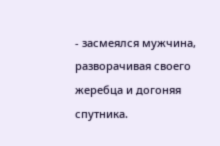- засмеялся мужчина, разворачивая своего жеребца и догоняя спутника.